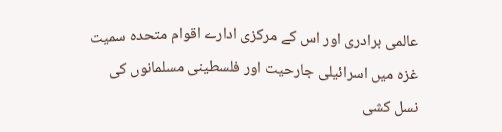عالمی برادری اور اس کے مرکزی ادارے اقوام متحدہ سمیت غزہ میں اسرائیلی جارحیت اور فلسطینی مسلمانوں کی نسل کشی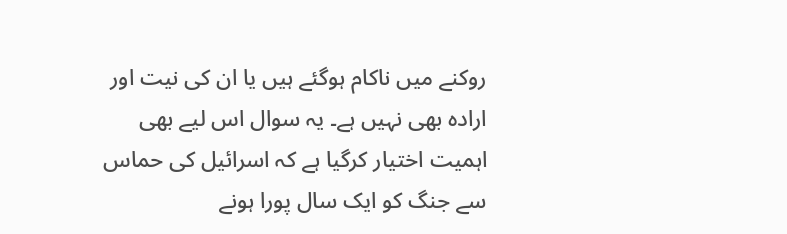روکنے میں ناکام ہوگئے ہیں یا ان کی نیت اور ارادہ بھی نہیں ہے۔ یہ سوال اس لیے بھی اہمیت اختیار کرگیا ہے کہ اسرائیل کی حماس سے جنگ کو ایک سال پورا ہونے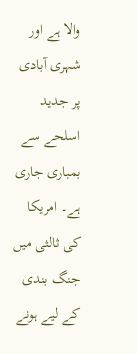والا ہے اور شہری آبادی پر جدید اسلحے سے بمباری جاری ہے۔ امریکا کی ثالثی میں جنگ بندی کے لیے ہونے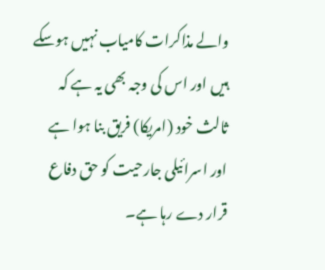والے مذاکرات کامیاب نہیں ہوسکے ہیں اور اس کی وجہ بھی یہ ہے کہ ثالث خود (امریکا) فریق بنا ہوا ہے اور اسرائیلی جارحیت کو حق دفاع قرار دے رہا ہے۔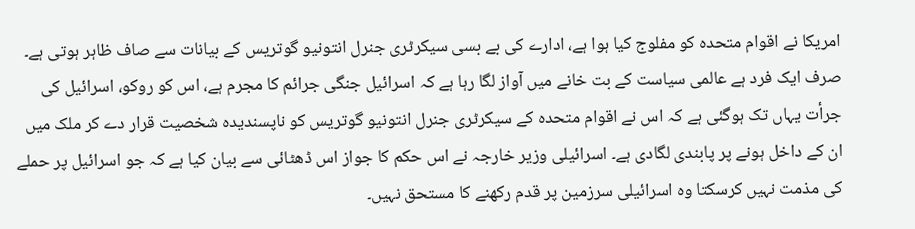امریکا نے اقوام متحدہ کو مفلوج کیا ہوا ہے، ادارے کی بے بسی سیکرٹری جنرل انتونیو گوتریس کے بیانات سے صاف ظاہر ہوتی ہے۔ صرف ایک فرد ہے عالمی سیاست کے بت خانے میں آواز لگا رہا ہے کہ اسرائیل جنگی جرائم کا مجرم ہے، اس کو روکو، اسرائیل کی جرأت یہاں تک ہوگئی ہے کہ اس نے اقوام متحدہ کے سیکرٹری جنرل انتونیو گوتریس کو ناپسندیدہ شخصیت قرار دے کر ملک میں ان کے داخل ہونے پر پابندی لگادی ہے۔ اسرائیلی وزیر خارجہ نے اس حکم کا جواز اس ڈھٹائی سے بیان کیا ہے کہ جو اسرائیل پر حملے کی مذمت نہیں کرسکتا وہ اسرائیلی سرزمین پر قدم رکھنے کا مستحق نہیں۔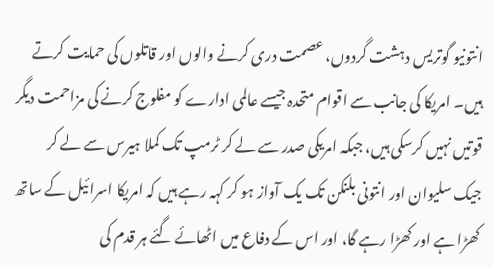انتونیو گوتریس دہشت گردوں، عصمت دری کرنے والوں اور قاتلوں کی حمایت کرتے ہیں۔ امریکا کی جانب سے اقوام متحدہ جیسے عالمی ادارے کو مفلوج کرنے کی مزاحمت دیگر قوتیں نہیں کرسکی ہیں، جبکہ امریکی صدر سے لے کر ٹرمپ تک کملا ہیرس سے لے کر جیک سلیوان اور انتونی بلنکن تک یک آواز ہو کر کہہ رہے ہیں کہ امریکا اسرائیل کے ساتھ کھڑا ہے اور کھڑا رہے گا، اور اس کے دفاع میں اٹھائے گئے ہر قدم کی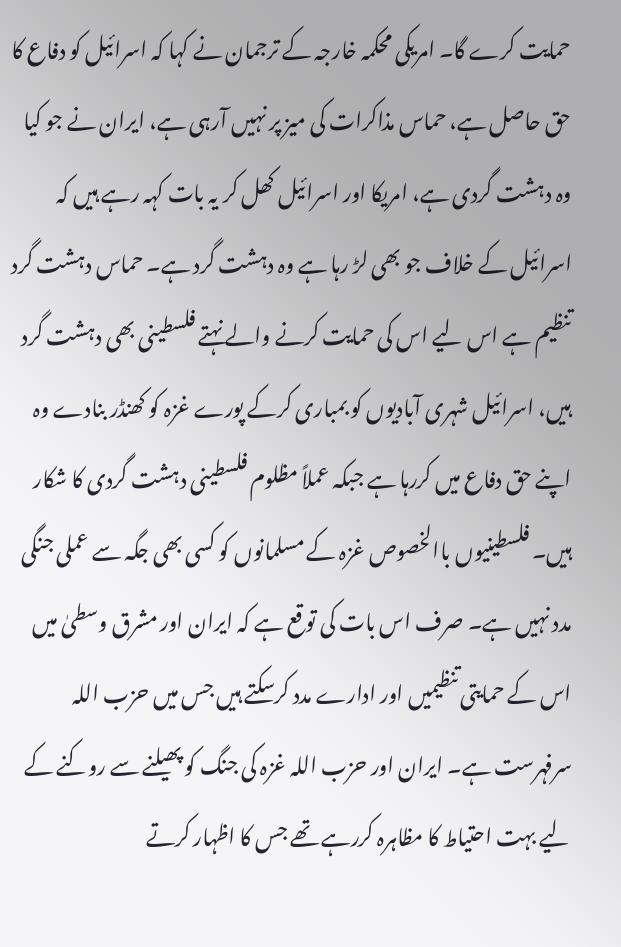حمایت کرے گا۔ امریکی محکمہ خارجہ کے ترجمان نے کہا کہ اسرائیل کو دفاع کا حق حاصل ہے، حماس مذاکرات کی میز پر نہیں آرہی ہے، ایران نے جو کیا وہ دہشت گردی ہے، امریکا اور اسرائیل کھل کر یہ بات کہہ رہے ہیں کہ اسرائیل کے خلاف جو بھی لڑ رہا ہے وہ دہشت گرد ہے۔ حماس دہشت گرد تنظیم ہے اس لیے اس کی حمایت کرنے والے نہتے فلسطینی بھی دہشت گرد ہیں، اسرائیل شہری آبادیوں کو بمباری کرکے پورے غزہ کو کھنڈر بنادے وہ اپنے حق دفاع میں کررہا ہے جبکہ عملاً مظلوم فلسطینی دہشت گردی کا شکار ہیں۔ فلسطینیوں باالخصوص غزہ کے مسلمانوں کو کسی بھی جگہ سے عملی جنگی مدد نہیں ہے۔ صرف اس بات کی توقع ہے کہ ایران اور مشرق وسطیٰ میں اس کے حمایتی تنظیمیں اور ادارے مدد کرسکتے ہیں جس میں حزب اللہ سرفہرست ہے۔ ایران اور حزب اللہ غزہ کی جنگ کو پھیلنے سے روکنے کے لیے بہت احتیاط کا مظاہرہ کررہے تھے جس کا اظہار کرتے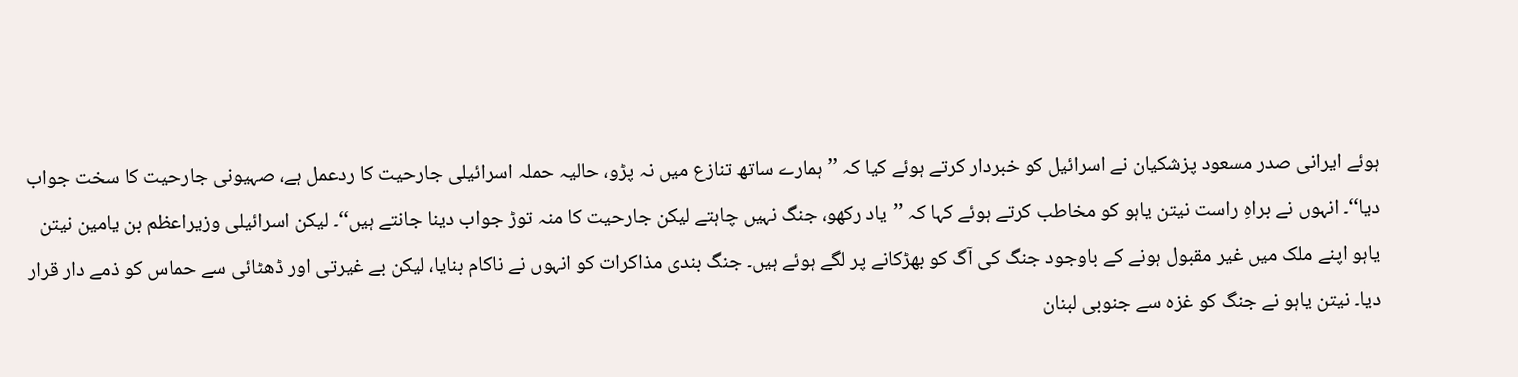ہوئے ایرانی صدر مسعود پزشکیان نے اسرائیل کو خبردار کرتے ہوئے کیا کہ ’’ہمارے ساتھ تنازع میں نہ پڑو، حالیہ حملہ اسرائیلی جارحیت کا ردعمل ہے، صہیونی جارحیت کا سخت جواب دیا‘‘۔ انہوں نے براہِ راست نیتن یاہو کو مخاطب کرتے ہوئے کہا کہ ’’یاد رکھو، جنگ نہیں چاہتے لیکن جارحیت کا منہ توڑ جواب دینا جانتے ہیں‘‘۔ لیکن اسرائیلی وزیراعظم بن یامین نیتن یاہو اپنے ملک میں غیر مقبول ہونے کے باوجود جنگ کی آگ کو بھڑکانے پر لگے ہوئے ہیں۔ جنگ بندی مذاکرات کو انہوں نے ناکام بنایا، لیکن بے غیرتی اور ڈھٹائی سے حماس کو ذمے دار قرار دیا۔ نیتن یاہو نے جنگ کو غزہ سے جنوبی لبنان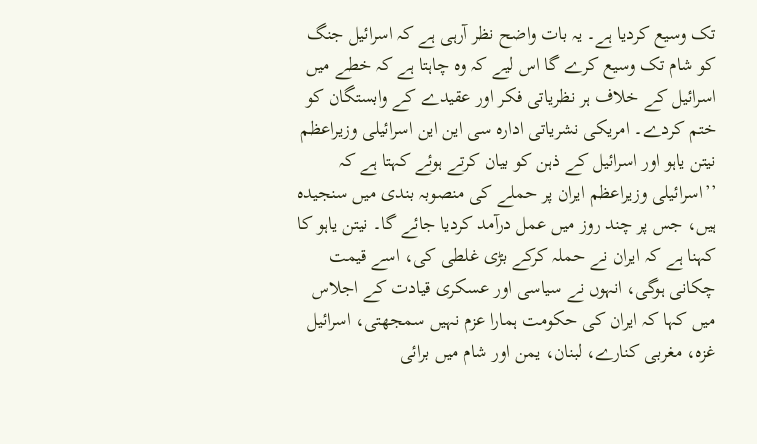تک وسیع کردیا ہے۔ یہ بات واضح نظر آرہی ہے کہ اسرائیل جنگ کو شام تک وسیع کرے گا اس لیے کہ وہ چاہتا ہے کہ خطے میں اسرائیل کے خلاف ہر نظریاتی فکر اور عقیدے کے وابستگان کو ختم کردے۔ امریکی نشریاتی ادارہ سی این این اسرائیلی وزیراعظم نیتن یاہو اور اسرائیل کے ذہن کو بیان کرتے ہوئے کہتا ہے کہ ’’اسرائیلی وزیراعظم ایران پر حملے کی منصوبہ بندی میں سنجیدہ ہیں، جس پر چند روز میں عمل درآمد کردیا جائے گا۔ نیتن یاہو کا کہنا ہے کہ ایران نے حملہ کرکے بڑی غلطی کی، اسے قیمت چکانی ہوگی، انہوں نے سیاسی اور عسکری قیادت کے اجلاس میں کہا کہ ایران کی حکومت ہمارا عزم نہیں سمجھتی، اسرائیل غزہ، مغربی کنارے، لبنان، یمن اور شام میں برائی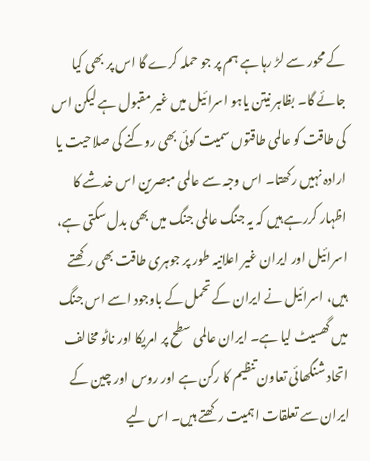کے محور سے لڑ رہا ہے ہم پر جو حملہ کرے گا اس پر بھی کیا جائے گا۔ بظاہر نیتن یاہو اسرائیل میں غیر مقبول ہے لیکن اس کی طاقت کو عالمی طاقتوں سمیت کوئی بھی روکنے کی صلاحیت یا ارادہ نہیں رکھتا۔ اس وجہ سے عالمی مبصرین اس خدشے کا اظہار کررہے ہیں کہ یہ جنگ عالمی جنگ میں بھی بدل سکتی ہے، اسرائیل اور ایران غیر اعلانیہ طور پر جوہری طاقت بھی رکھتے ہیں، اسرائیل نے ایران کے تحمل کے باوجود اسے اس جنگ میں گھسیٹ لیا ہے۔ ایران عالمی سطح پر امریکا اور ناٹو مخالف اتحاد شنگھائی تعاون تنظیم کا رکن ہے اور روس اور چین کے ایران سے تعلقات اہمیت رکھتے ہیں۔ اس لیے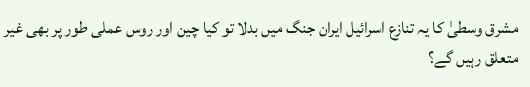مشرق وسطیٰ کا یہ تنازع اسرائیل ایران جنگ میں بدلا تو کیا چین اور روس عملی طور پر بھی غیر متعلق رہیں گے؟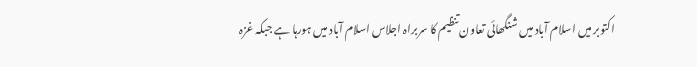اکتوبر میں اسلام آباد میں شنگھائی تعاون تنظیم کا سربراہ اجلاس اسلام آباد میں ہورہا ہے جبکہ غزہ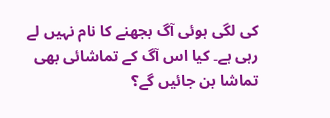کی لگی ہوئی آگ بجھنے کا نام نہیں لے رہی ہے۔ کیا اس آگ کے تماشائی بھی تماشا بن جائیں گے؟